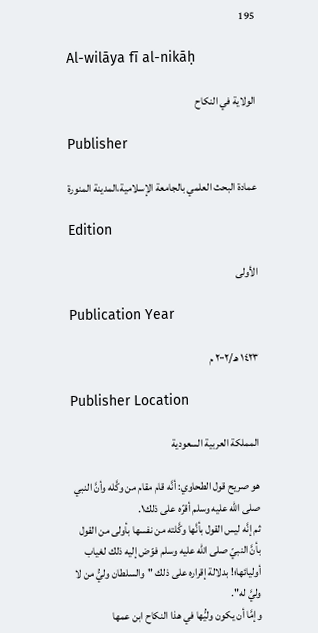195

Al-wilāya fī al-nikāḥ

الولاية في النكاح

Publisher

عمادة البحث العلمي بالجامعة الإسلامية،المدينة المنورة

Edition

الأولى

Publication Year

١٤٢٣ هـ/٢٠٠٢ م

Publisher Location

المملكة العربية السعودية

هو صريح قول الطحاوي: أنَّه قام مقام من وكَّله وأنَّ النبي صلى الله عليه وسلم أقرّه على ذلك١.
ثم إنَّه ليس القول بأنَّها وكَّلته من نفسها بأولى من القول بأنَّ النبيّ صلى الله عليه وسلم فوّض إليه ذلك لغياب أوليائها؛! بدلالة إقراره على ذلك "والسلطان وليُّ من لا وليَّ له".
وإمَّا أن يكون وليُّها في هذا النكاح ابن عمها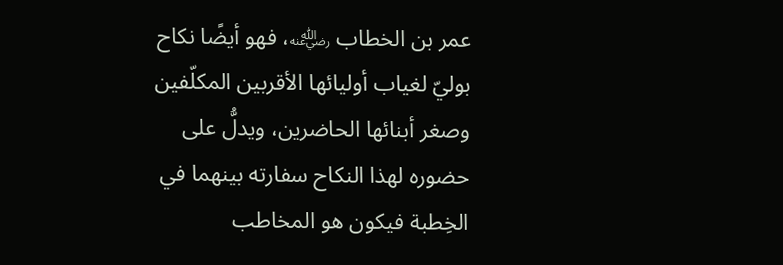عمر بن الخطاب ﵁، فهو أيضًا نكاح بوليّ لغياب أوليائها الأقربين المكلّفين وصغر أبنائها الحاضرين، ويدلُّ على حضوره لهذا النكاح سفارته بينهما في الخِطبة فيكون هو المخاطب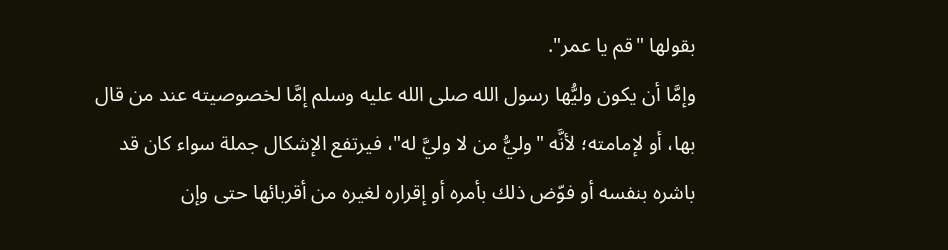بقولها "قم يا عمر".
وإمَّا أن يكون وليُّها رسول الله صلى الله عليه وسلم إمَّا لخصوصيته عند من قال بها، أو لإمامته؛ لأنَّه "وليُّ من لا وليَّ له"، فيرتفع الإشكال جملة سواء كان قد باشره بنفسه أو فوّض ذلك بأمره أو إقراره لغيره من أقربائها حتى وإن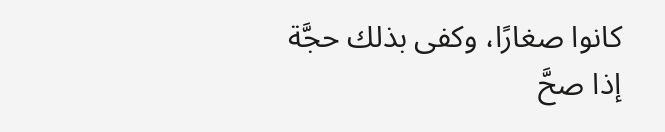كانوا صغارًا، وكفى بذلك حجَّة إذا صحَّ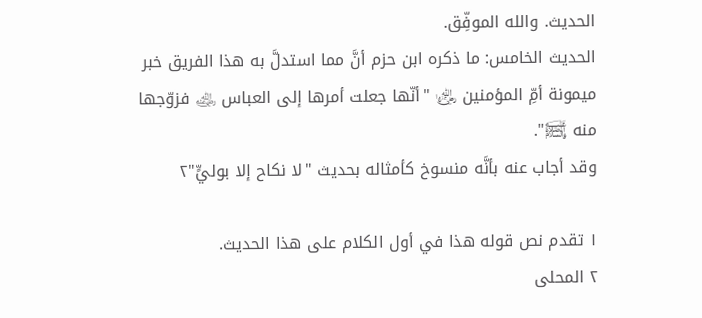الحديث. والله الموفِّق.
الحديث الخامس: ما ذكره ابن حزم أنَّ مما استدلَّ به هذا الفريق خبر ميمونة أمِّ المؤمنين ﵂ "أنّها جعلت أمرها إلى العباس ﵁ فزوّجها
منه ﵊".
وقد أجاب عنه بأنَّه منسوخ كأمثاله بحديث "لا نكاح إلا بوليٍّ"٢

١ تقدم نص قوله هذا في أول الكلام على هذا الحديث.
٢ المحلى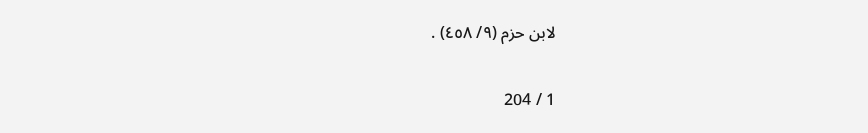لابن حزم (٩/ ٤٥٨) .

1 / 204